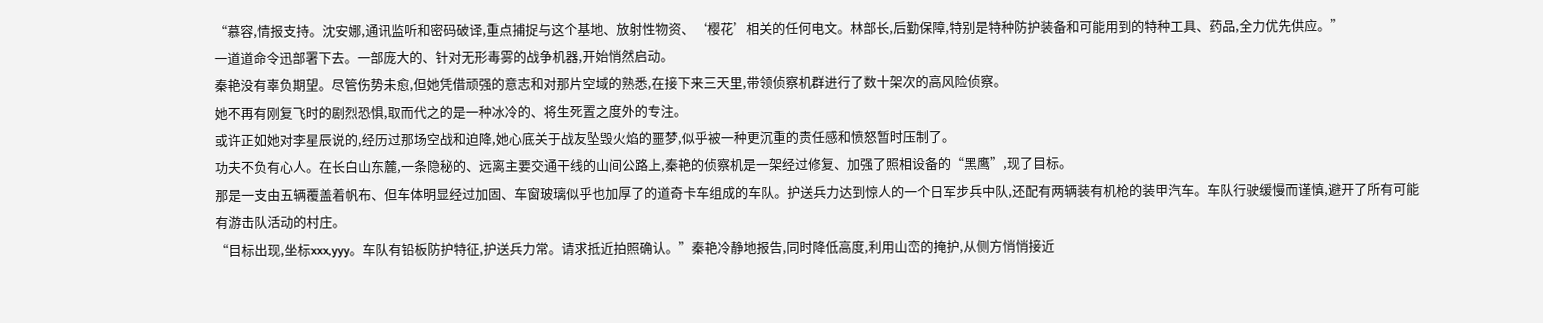“慕容,情报支持。沈安娜,通讯监听和密码破译,重点捕捉与这个基地、放射性物资、‘樱花’相关的任何电文。林部长,后勤保障,特别是特种防护装备和可能用到的特种工具、药品,全力优先供应。”
一道道命令迅部署下去。一部庞大的、针对无形毒雾的战争机器,开始悄然启动。
秦艳没有辜负期望。尽管伤势未愈,但她凭借顽强的意志和对那片空域的熟悉,在接下来三天里,带领侦察机群进行了数十架次的高风险侦察。
她不再有刚复飞时的剧烈恐惧,取而代之的是一种冰冷的、将生死置之度外的专注。
或许正如她对李星辰说的,经历过那场空战和迫降,她心底关于战友坠毁火焰的噩梦,似乎被一种更沉重的责任感和愤怒暂时压制了。
功夫不负有心人。在长白山东麓,一条隐秘的、远离主要交通干线的山间公路上,秦艳的侦察机是一架经过修复、加强了照相设备的“黑鹰”,现了目标。
那是一支由五辆覆盖着帆布、但车体明显经过加固、车窗玻璃似乎也加厚了的道奇卡车组成的车队。护送兵力达到惊人的一个日军步兵中队,还配有两辆装有机枪的装甲汽车。车队行驶缓慢而谨慎,避开了所有可能有游击队活动的村庄。
“目标出现,坐标xxx,yyy。车队有铅板防护特征,护送兵力常。请求抵近拍照确认。”秦艳冷静地报告,同时降低高度,利用山峦的掩护,从侧方悄悄接近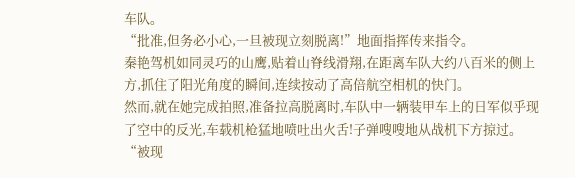车队。
“批准,但务必小心,一旦被现立刻脱离!”地面指挥传来指令。
秦艳驾机如同灵巧的山鹰,贴着山脊线滑翔,在距离车队大约八百米的侧上方,抓住了阳光角度的瞬间,连续按动了高倍航空相机的快门。
然而,就在她完成拍照,准备拉高脱离时,车队中一辆装甲车上的日军似乎现了空中的反光,车载机枪猛地喷吐出火舌!子弹嗖嗖地从战机下方掠过。
“被现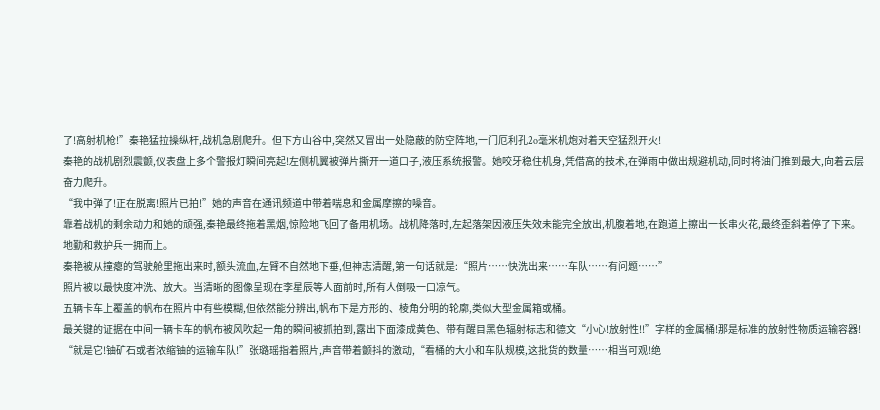了!高射机枪!”秦艳猛拉操纵杆,战机急剧爬升。但下方山谷中,突然又冒出一处隐蔽的防空阵地,一门厄利孔2o毫米机炮对着天空猛烈开火!
秦艳的战机剧烈震颤,仪表盘上多个警报灯瞬间亮起!左侧机翼被弹片撕开一道口子,液压系统报警。她咬牙稳住机身,凭借高的技术,在弹雨中做出规避机动,同时将油门推到最大,向着云层奋力爬升。
“我中弹了!正在脱离!照片已拍!”她的声音在通讯频道中带着喘息和金属摩擦的噪音。
靠着战机的剩余动力和她的顽强,秦艳最终拖着黑烟,惊险地飞回了备用机场。战机降落时,左起落架因液压失效未能完全放出,机腹着地,在跑道上擦出一长串火花,最终歪斜着停了下来。地勤和救护兵一拥而上。
秦艳被从撞瘪的驾驶舱里拖出来时,额头流血,左臂不自然地下垂,但神志清醒,第一句话就是:“照片……快洗出来……车队……有问题……”
照片被以最快度冲洗、放大。当清晰的图像呈现在李星辰等人面前时,所有人倒吸一口凉气。
五辆卡车上覆盖的帆布在照片中有些模糊,但依然能分辨出,帆布下是方形的、棱角分明的轮廓,类似大型金属箱或桶。
最关键的证据在中间一辆卡车的帆布被风吹起一角的瞬间被抓拍到,露出下面漆成黄色、带有醒目黑色辐射标志和德文“小心!放射性!!”字样的金属桶!那是标准的放射性物质运输容器!
“就是它!铀矿石或者浓缩铀的运输车队!”张璐瑶指着照片,声音带着颤抖的激动,“看桶的大小和车队规模,这批货的数量……相当可观!绝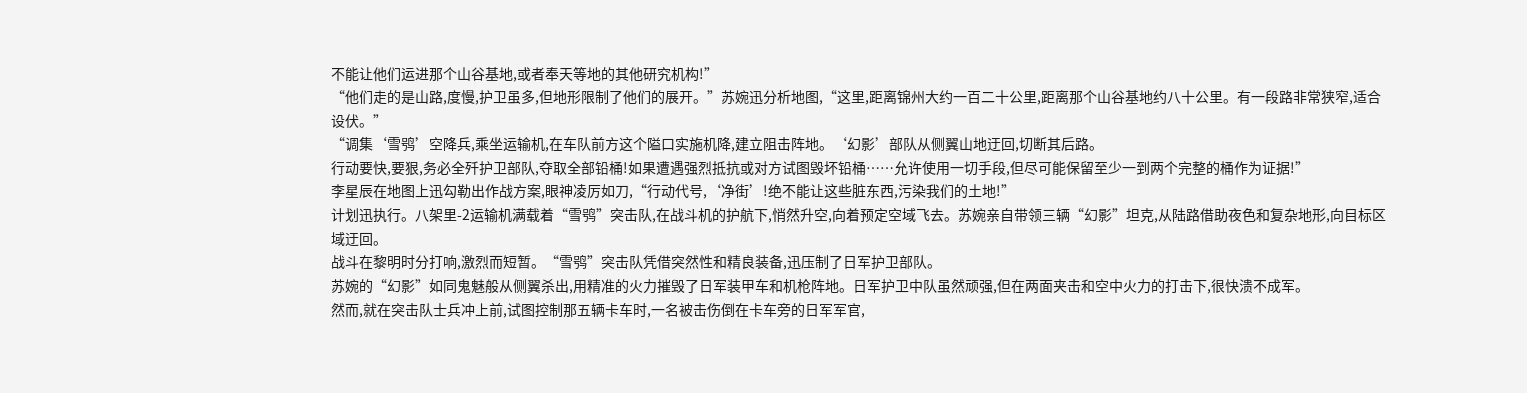不能让他们运进那个山谷基地,或者奉天等地的其他研究机构!”
“他们走的是山路,度慢,护卫虽多,但地形限制了他们的展开。”苏婉迅分析地图,“这里,距离锦州大约一百二十公里,距离那个山谷基地约八十公里。有一段路非常狭窄,适合设伏。”
“调集‘雪鸮’空降兵,乘坐运输机,在车队前方这个隘口实施机降,建立阻击阵地。‘幻影’部队从侧翼山地迂回,切断其后路。
行动要快,要狠,务必全歼护卫部队,夺取全部铅桶!如果遭遇强烈抵抗或对方试图毁坏铅桶……允许使用一切手段,但尽可能保留至少一到两个完整的桶作为证据!”
李星辰在地图上迅勾勒出作战方案,眼神凌厉如刀,“行动代号,‘净街’!绝不能让这些脏东西,污染我们的土地!”
计划迅执行。八架里-2运输机满载着“雪鸮”突击队,在战斗机的护航下,悄然升空,向着预定空域飞去。苏婉亲自带领三辆“幻影”坦克,从陆路借助夜色和复杂地形,向目标区域迂回。
战斗在黎明时分打响,激烈而短暂。“雪鸮”突击队凭借突然性和精良装备,迅压制了日军护卫部队。
苏婉的“幻影”如同鬼魅般从侧翼杀出,用精准的火力摧毁了日军装甲车和机枪阵地。日军护卫中队虽然顽强,但在两面夹击和空中火力的打击下,很快溃不成军。
然而,就在突击队士兵冲上前,试图控制那五辆卡车时,一名被击伤倒在卡车旁的日军军官,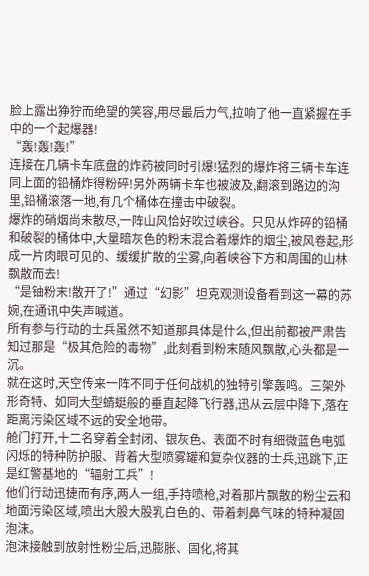脸上露出狰狞而绝望的笑容,用尽最后力气,拉响了他一直紧握在手中的一个起爆器!
“轰!轰!轰!”
连接在几辆卡车底盘的炸药被同时引爆!猛烈的爆炸将三辆卡车连同上面的铅桶炸得粉碎!另外两辆卡车也被波及,翻滚到路边的沟里,铅桶滚落一地,有几个桶体在撞击中破裂。
爆炸的硝烟尚未散尽,一阵山风恰好吹过峡谷。只见从炸碎的铅桶和破裂的桶体中,大量暗灰色的粉末混合着爆炸的烟尘,被风卷起,形成一片肉眼可见的、缓缓扩散的尘雾,向着峡谷下方和周围的山林飘散而去!
“是铀粉末!散开了!”通过“幻影”坦克观测设备看到这一幕的苏婉,在通讯中失声喊道。
所有参与行动的士兵虽然不知道那具体是什么,但出前都被严肃告知过那是“极其危险的毒物”,此刻看到粉末随风飘散,心头都是一沉。
就在这时,天空传来一阵不同于任何战机的独特引擎轰鸣。三架外形奇特、如同大型蜻蜓般的垂直起降飞行器,迅从云层中降下,落在距离污染区域不远的安全地带。
舱门打开,十二名穿着全封闭、银灰色、表面不时有细微蓝色电弧闪烁的特种防护服、背着大型喷雾罐和复杂仪器的士兵,迅跳下,正是红警基地的“辐射工兵”!
他们行动迅捷而有序,两人一组,手持喷枪,对着那片飘散的粉尘云和地面污染区域,喷出大股大股乳白色的、带着刺鼻气味的特种凝固泡沫。
泡沫接触到放射性粉尘后,迅膨胀、固化,将其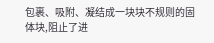包裹、吸附、凝结成一块块不规则的固体块,阻止了进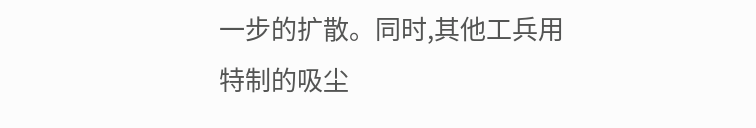一步的扩散。同时,其他工兵用特制的吸尘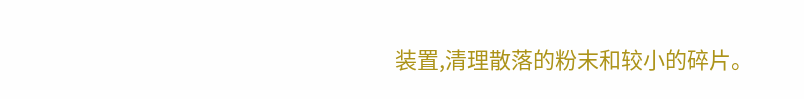装置,清理散落的粉末和较小的碎片。